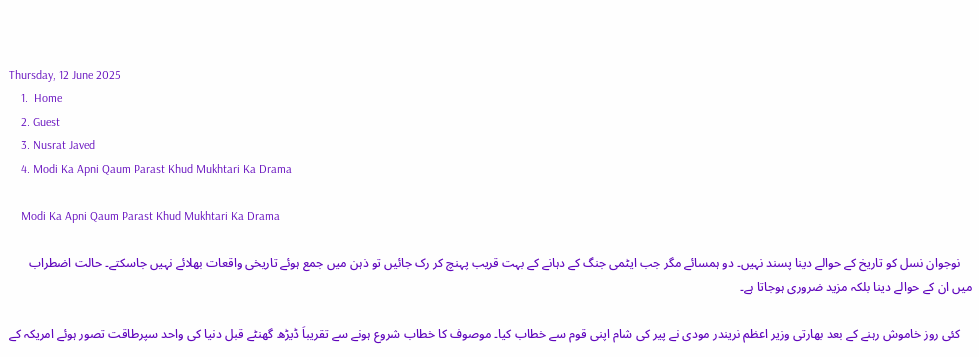Thursday, 12 June 2025
    1.  Home
    2. Guest
    3. Nusrat Javed
    4. Modi Ka Apni Qaum Parast Khud Mukhtari Ka Drama

    Modi Ka Apni Qaum Parast Khud Mukhtari Ka Drama

    نوجوان نسل کو تاریخ کے حوالے دینا پسند نہیں۔ دو ہمسائے مگر جب ایٹمی جنگ کے دہانے کے بہت قریب پہنچ کر رک جائیں تو ذہن میں جمع ہوئے تاریخی واقعات بھلائے نہیں جاسکتے۔ حالت اضطراب میں ان کے حوالے دینا بلکہ مزید ضروری ہوجاتا ہے۔

    کئی روز خاموش رہنے کے بعد بھارتی وزیر اعظم نریندر مودی نے پیر کی شام اپنی قوم سے خطاب کیا۔ موصوف کا خطاب شروع ہونے سے تقریباَ ڈیڑھ گھنٹے قبل دنیا کی واحد سپرطاقت تصور ہوئے امریکہ کے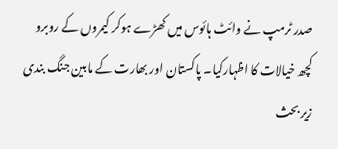صدر ٹرمپ نے وائٹ ہائوس میں کھڑے ہوکر کیمروں کے روبرو کچھ خیالات کا اظہارکیا۔ پاکستان اور بھارت کے مابین جنگ بندی زیر بحث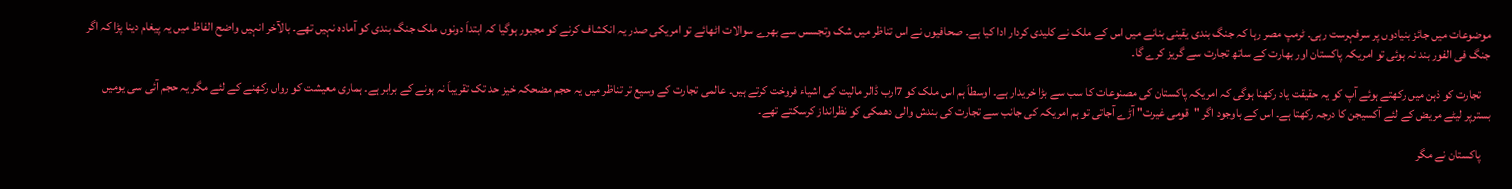موضوعات میں جائز بنیادوں پر سرفہرست رہی۔ ٹرمپ مصر رہا کہ جنگ بندی یقینی بنانے میں اس کے ملک نے کلیدی کردار ادا کیا ہے۔ صحافیوں نے اس تناظر میں شک وتجسس سے بھرے سوالات اٹھائے تو امریکی صدر یہ انکشاف کرنے کو مجبور ہوگیا کہ ابتداَ دونوں ملک جنگ بندی کو آمادہ نہیں تھے۔ بالآخر انہیں واضح الفاظ میں یہ پیغام دینا پڑا کہ اگر جنگ فی الفور بند نہ ہوئی تو امریکہ پاکستان اور بھارت کے ساتھ تجارت سے گریز کرے گا۔

    تجارت کو ذہن میں رکھتے ہوئے آپ کو یہ حقیقت یاد رکھنا ہوگی کہ امریکہ پاکستان کی مصنوعات کا سب سے بڑا خریدار ہے۔ اوسطاَ ہم اس ملک کو 7ارب ڈالر مالیت کی اشیاء فروخت کرتے ہیں۔ عالمی تجارت کے وسیع تر تناظر میں یہ حجم مضحکہ خیز حد تک تقریباَ نہ ہونے کے برابر ہے۔ ہماری معیشت کو رواں رکھنے کے لئے مگر یہ حجم آئی سی یومیں بسترپر لیٹے مریض کے لئے آکسیجن کا درجہ رکھتا ہے۔ اس کے باوجود اگر "قومی غیرت" آڑے آجاتی تو ہم امریکہ کی جانب سے تجارت کی بندش والی دھمکی کو نظرانداز کرسکتے تھے۔

    پاکستان نے مگر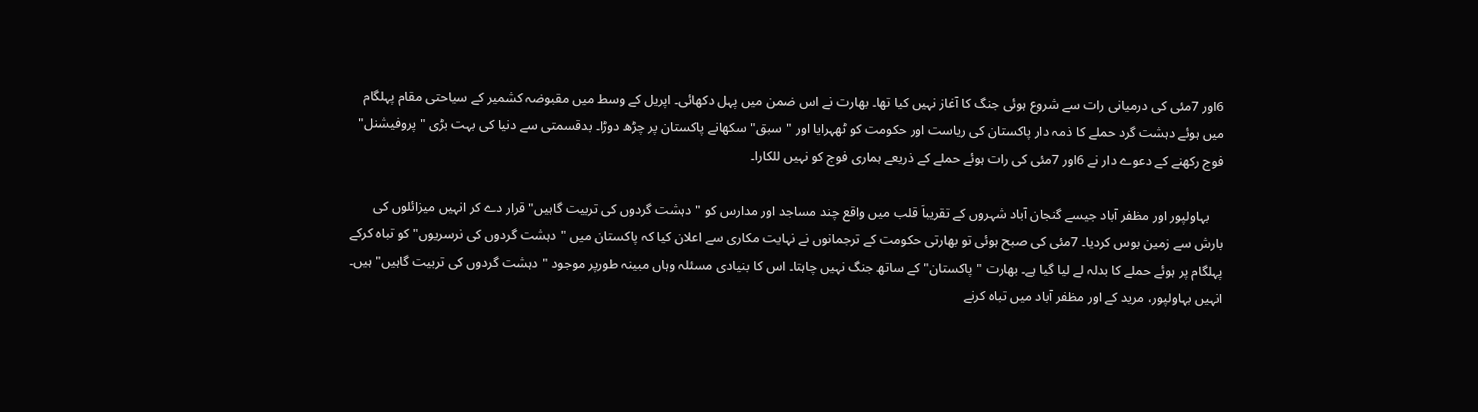6اور 7مئی کی درمیانی رات سے شروع ہوئی جنگ کا آغاز نہیں کیا تھا۔ بھارت نے اس ضمن میں پہل دکھائی۔ اپریل کے وسط میں مقبوضہ کشمیر کے سیاحتی مقام پہلگام میں ہوئے دہشت گرد حملے کا ذمہ دار پاکستان کی ریاست اور حکومت کو ٹھہرایا اور "سبق" سکھانے پاکستان پر چڑھ دوڑا۔ بدقسمتی سے دنیا کی بہت بڑی "پروفیشنل" فوج رکھنے کے دعوے دار نے 6اور 7مئی کی رات ہوئے حملے کے ذریعے ہماری فوج کو نہیں للکارا۔

    بہاولپور اور مظفر آباد جیسے گنجان آباد شہروں کے تقریباَ قلب میں واقع چند مساجد اور مدارس کو "دہشت گردوں کی تربیت گاہیں" قرار دے کر انہیں میزائلوں کی بارش سے زمین بوس کردیا۔ 7مئی کی صبح ہوئی تو بھارتی حکومت کے ترجمانوں نے نہایت مکاری سے اعلان کیا کہ پاکستان میں "دہشت گردوں کی نرسریوں" کو تباہ کرکے پہلگام پر ہوئے حملے کا بدلہ لے لیا گیا ہے۔ بھارت "پاکستان" کے ساتھ جنگ نہیں چاہتا۔ اس کا بنیادی مسئلہ وہاں مبینہ طورپر موجود "دہشت گردوں کی تربیت گاہیں" ہیں۔ انہیں بہاولپور، مرید کے اور مظفر آباد میں تباہ کرنے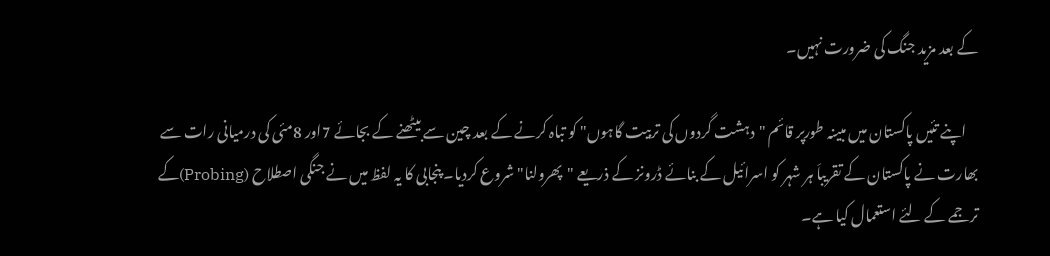کے بعد مزید جنگ کی ضرورت نہیں۔

    اپنے تئیں پاکستان میں مبینہ طورپر قائم "دہشت گردوں کی تربیت گاہوں" کو تباہ کرنے کے بعد چین سے بیٹھنے کے بجائے 7اور 8مئی کی درمیانی رات سے بھارت نے پاکستان کے تقریباَ ہر شہر کو اسرائیل کے بنائے ڈرونز کے ذریعے "پھرولنا" شروع کردیا۔ پنجابی کا یہ لفظ میں نے جنگی اصطلاح (Probing)کے ترجمے کے لئے استعمال کیا ہے۔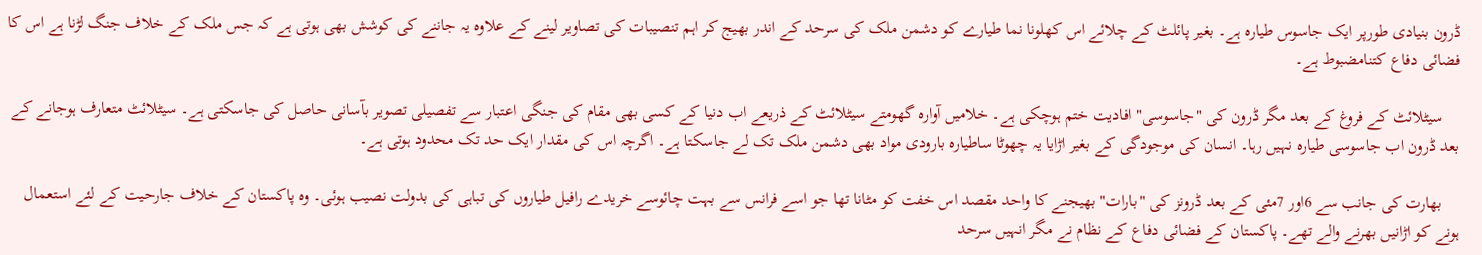ڈرون بنیادی طورپر ایک جاسوس طیارہ ہے۔ بغیر پائلٹ کے چلائے اس کھلونا نما طیارے کو دشمن ملک کی سرحد کے اندر بھیج کر اہم تنصیبات کی تصاویر لینے کے علاوہ یہ جاننے کی کوشش بھی ہوتی ہے کہ جس ملک کے خلاف جنگ لڑنا ہے اس کا فضائی دفاع کتنامضبوط ہے۔

    سیٹلائٹ کے فروغ کے بعد مگر ڈرون کی "جاسوسی" افادیت ختم ہوچکی ہے۔ خلامیں آوارہ گھومتے سیٹلائٹ کے ذریعے اب دنیا کے کسی بھی مقام کی جنگی اعتبار سے تفصیلی تصویر بآسانی حاصل کی جاسکتی ہے۔ سیٹلائٹ متعارف ہوجانے کے بعد ڈرون اب جاسوسی طیارہ نہیں رہا۔ انسان کی موجودگی کے بغیر اڑایا یہ چھوٹا ساطیارہ بارودی مواد بھی دشمن ملک تک لے جاسکتا ہے۔ اگرچہ اس کی مقدار ایک حد تک محدود ہوتی ہے۔

    بھارت کی جانب سے 6اور 7مئی کے بعد ڈرونز کی "بارات" بھیجنے کا واحد مقصد اس خفت کو مٹانا تھا جو اسے فرانس سے بہت چائوسے خریدے رافیل طیاروں کی تباہی کی بدولت نصیب ہوئی۔ وہ پاکستان کے خلاف جارحیت کے لئے استعمال ہونے کو اڑانیں بھرنے والے تھے۔ پاکستان کے فضائی دفاع کے نظام نے مگر انہیں سرحد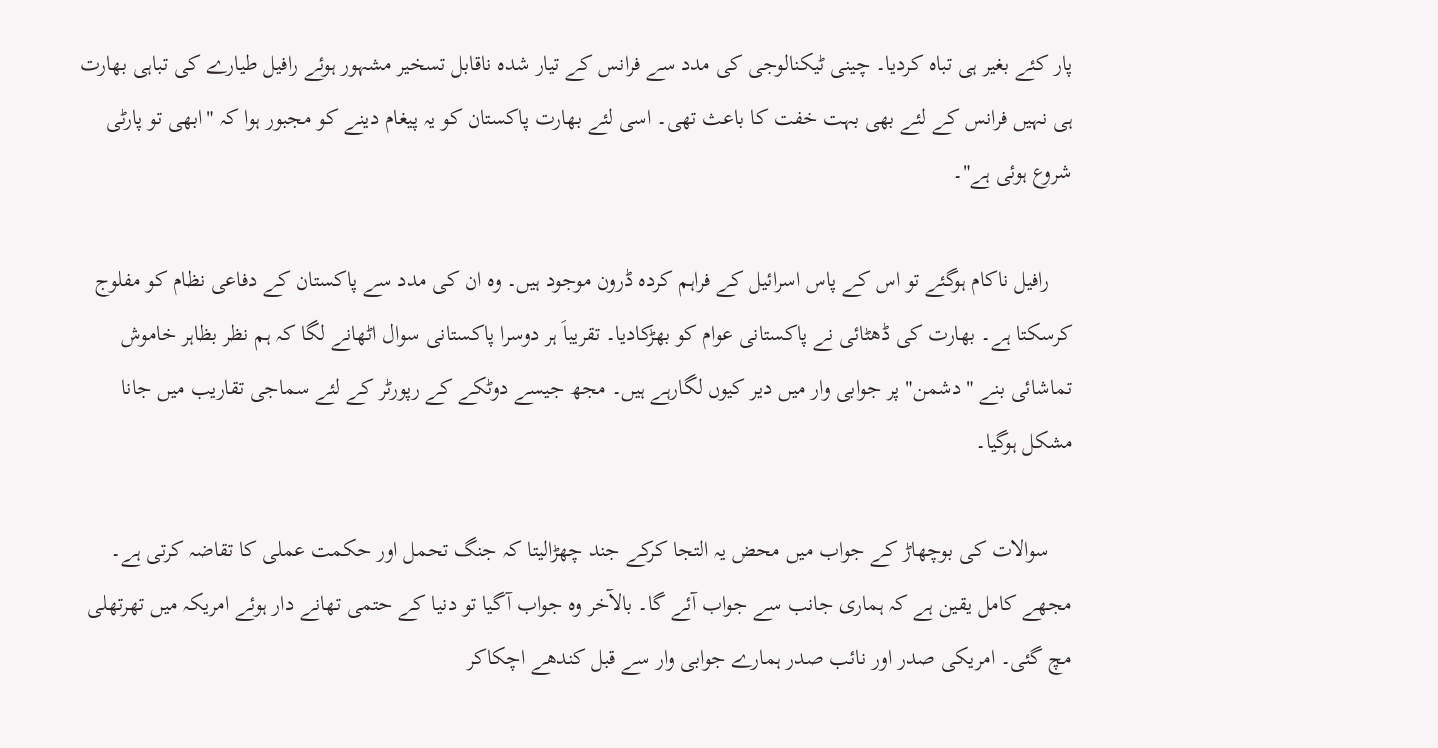پار کئے بغیر ہی تباہ کردیا۔ چینی ٹیکنالوجی کی مدد سے فرانس کے تیار شدہ ناقابل تسخیر مشہور ہوئے رافیل طیارے کی تباہی بھارت ہی نہیں فرانس کے لئے بھی بہت خفت کا باعث تھی۔ اسی لئے بھارت پاکستان کو یہ پیغام دینے کو مجبور ہوا کہ "ابھی تو پارٹی شروع ہوئی ہے"۔

    رافیل ناکام ہوگئے تو اس کے پاس اسرائیل کے فراہم کردہ ڈرون موجود ہیں۔ وہ ان کی مدد سے پاکستان کے دفاعی نظام کو مفلوج کرسکتا ہے۔ بھارت کی ڈھٹائی نے پاکستانی عوام کو بھڑکادیا۔ تقریباَ ہر دوسرا پاکستانی سوال اٹھانے لگا کہ ہم نظر بظاہر خاموش تماشائی بنے "دشمن" پر جوابی وار میں دیر کیوں لگارہے ہیں۔ مجھ جیسے دوٹکے کے رپورٹر کے لئے سماجی تقاریب میں جانا مشکل ہوگیا۔

    سوالات کی بوچھاڑ کے جواب میں محض یہ التجا کرکے جند چھڑالیتا کہ جنگ تحمل اور حکمت عملی کا تقاضہ کرتی ہے۔ مجھے کامل یقین ہے کہ ہماری جانب سے جواب آئے گا۔ بالآخر وہ جواب آگیا تو دنیا کے حتمی تھانے دار ہوئے امریکہ میں تھرتھلی مچ گئی۔ امریکی صدر اور نائب صدر ہمارے جوابی وار سے قبل کندھے اچکاکر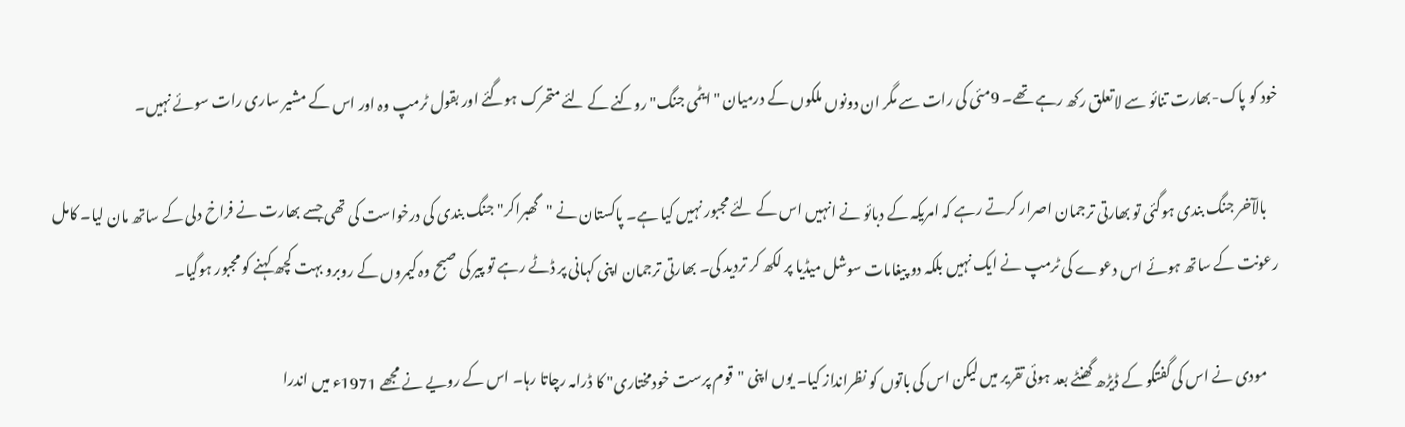خود کو پاک-بھارت تنائو سے لاتعلق رکھ رہے تھے۔ 9مئی کی رات سے مگر ان دونوں ملکوں کے درمیان "ایٹمی جنگ" روکنے کے لئے متحرک ہوگئے اور بقول ٹرمپ وہ اور اس کے مشیر ساری رات سوئے نہیں۔

    بالآخر جنگ بندی ہوگئی تو بھارتی ترجمان اصرار کرتے رہے کہ امریکہ کے دبائو نے انہیں اس کے لئے مجبور نہیں کیا ہے۔ پاکستان نے "گھبراکر" جنگ بندی کی درخواست کی تھی جسے بھارت نے فراخ دلی کے ساتھ مان لیا۔ کامل رعونت کے ساتھ ہوئے اس دعوے کی ٹرمپ نے ایک نہیں بلکہ دو پیغامات سوشل میڈیا پر لکھ کر تردید کی۔ بھارتی ترجمان اپنی کہانی پر ڈٹے رہے تو پیر کی صبح وہ کیمروں کے روبرو بہت کچھ کہنے کو مجبور ہوگیا۔

    مودی نے اس کی گفتگو کے ڈیڑھ گھنٹے بعد ہوئی تقریر میں لیکن اس کی باتوں کو نظرانداز کیا۔ یوں اپنی "قوم پرست خودمختاری" کا ڈرامہ رچاتا رہا۔ اس کے رویے نے مجھے 1971ء میں اندرا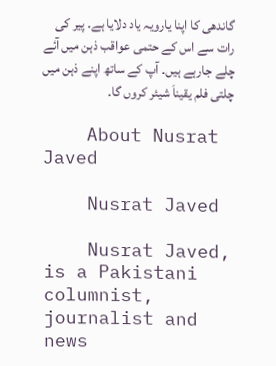گاندھی کا اپنا یارویہ یاد دلایا ہے۔ پیر کی رات سے اس کے حتمی عواقب ذہن میں آئے چلے جارہے ہیں۔ آپ کے ساتھ اپنے ذہن میں چلتی فلم یقیناَ شیئر کروں گا۔

    About Nusrat Javed

    Nusrat Javed

    Nusrat Javed, is a Pakistani columnist, journalist and news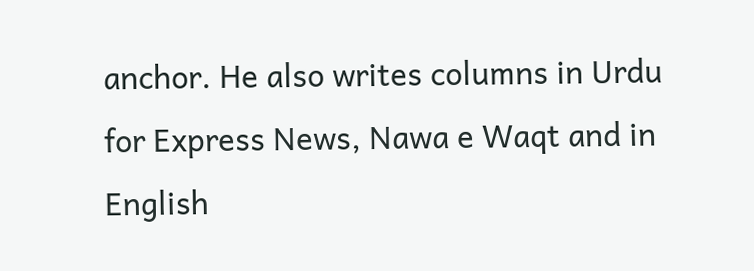anchor. He also writes columns in Urdu for Express News, Nawa e Waqt and in English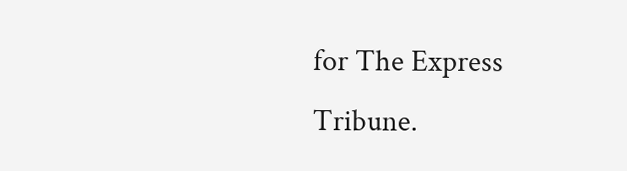for The Express Tribune.